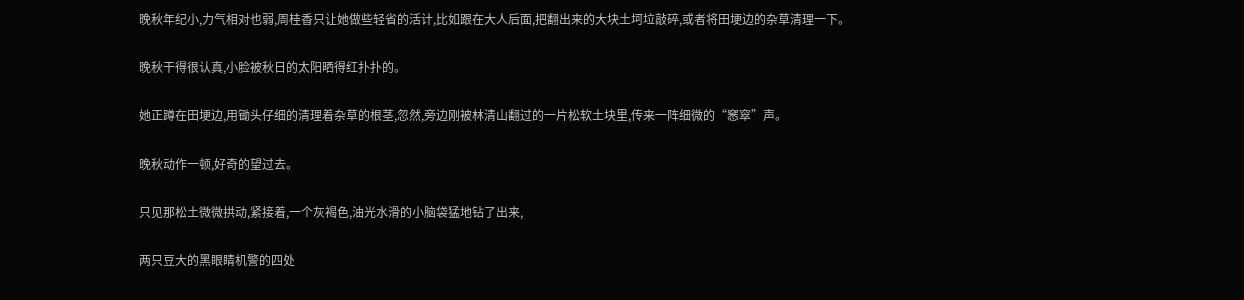晚秋年纪小,力气相对也弱,周桂香只让她做些轻省的活计,比如跟在大人后面,把翻出来的大块土坷垃敲碎,或者将田埂边的杂草清理一下。

晚秋干得很认真,小脸被秋日的太阳晒得红扑扑的。

她正蹲在田埂边,用锄头仔细的清理着杂草的根茎,忽然,旁边刚被林清山翻过的一片松软土块里,传来一阵细微的“窸窣”声。

晚秋动作一顿,好奇的望过去。

只见那松土微微拱动,紧接着,一个灰褐色,油光水滑的小脑袋猛地钻了出来,

两只豆大的黑眼睛机警的四处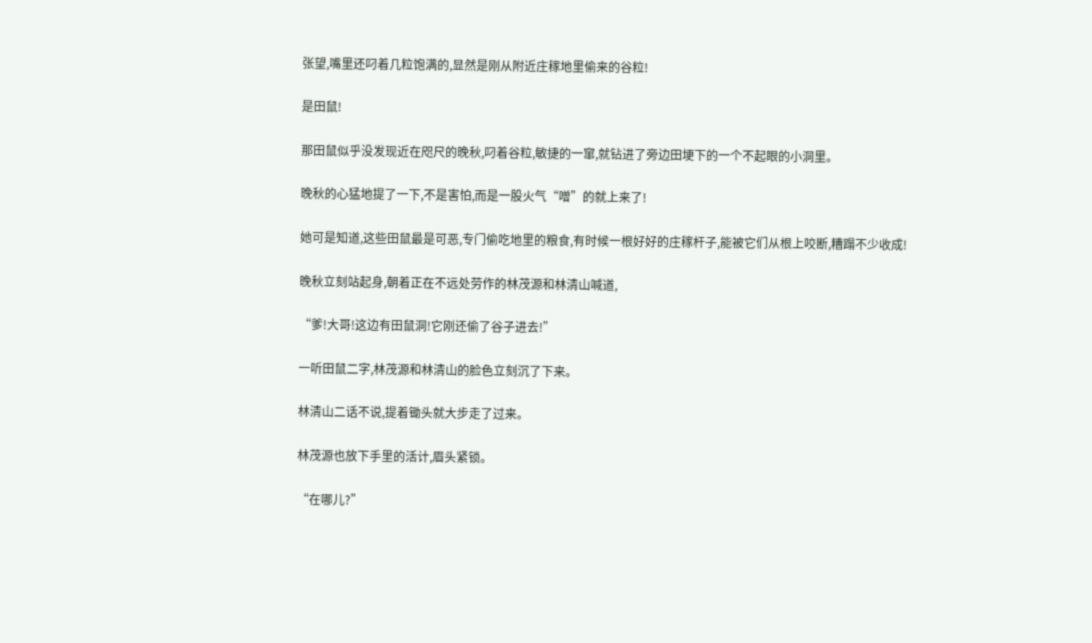张望,嘴里还叼着几粒饱满的,显然是刚从附近庄稼地里偷来的谷粒!

是田鼠!

那田鼠似乎没发现近在咫尺的晚秋,叼着谷粒,敏捷的一窜,就钻进了旁边田埂下的一个不起眼的小洞里。

晚秋的心猛地提了一下,不是害怕,而是一股火气“噌”的就上来了!

她可是知道,这些田鼠最是可恶,专门偷吃地里的粮食,有时候一根好好的庄稼杆子,能被它们从根上咬断,糟蹋不少收成!

晚秋立刻站起身,朝着正在不远处劳作的林茂源和林清山喊道,

“爹!大哥!这边有田鼠洞!它刚还偷了谷子进去!”

一听田鼠二字,林茂源和林清山的脸色立刻沉了下来。

林清山二话不说,提着锄头就大步走了过来。

林茂源也放下手里的活计,眉头紧锁。

“在哪儿?”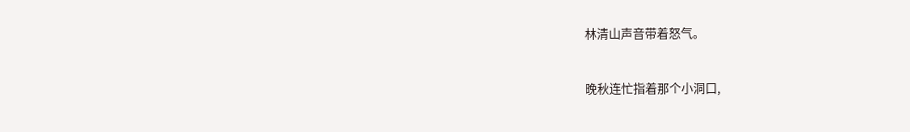林清山声音带着怒气。

晚秋连忙指着那个小洞口,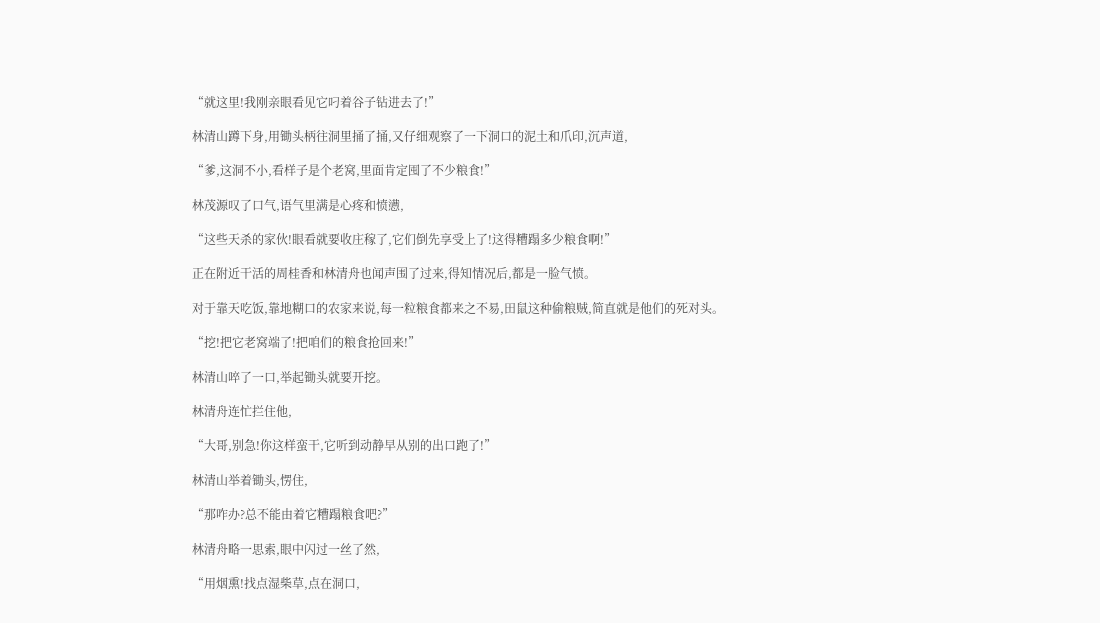“就这里!我刚亲眼看见它叼着谷子钻进去了!”

林清山蹲下身,用锄头柄往洞里捅了捅,又仔细观察了一下洞口的泥土和爪印,沉声道,

“爹,这洞不小,看样子是个老窝,里面肯定囤了不少粮食!”

林茂源叹了口气,语气里满是心疼和愤懑,

“这些天杀的家伙!眼看就要收庄稼了,它们倒先享受上了!这得糟蹋多少粮食啊!”

正在附近干活的周桂香和林清舟也闻声围了过来,得知情况后,都是一脸气愤。

对于靠天吃饭,靠地糊口的农家来说,每一粒粮食都来之不易,田鼠这种偷粮贼,简直就是他们的死对头。

“挖!把它老窝端了!把咱们的粮食抢回来!”

林清山啐了一口,举起锄头就要开挖。

林清舟连忙拦住他,

“大哥,别急!你这样蛮干,它听到动静早从别的出口跑了!”

林清山举着锄头,愣住,

“那咋办?总不能由着它糟蹋粮食吧?”

林清舟略一思索,眼中闪过一丝了然,

“用烟熏!找点湿柴草,点在洞口,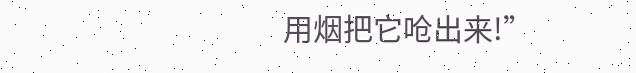用烟把它呛出来!”